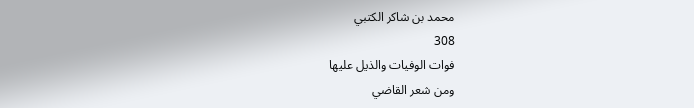محمد بن شاكر الكتبي
308
فوات الوفيات والذيل عليها
ومن شعر القاضي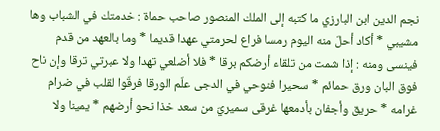نجم الدين ابن البارزي ما كتبه إلى الملك المنصور صاحب حماة : خدمتك في الشباب وها مشيبي * أكاد أحلّ منه اليوم رمسا فراع لحرمتي عهدا قديما * وما بالعهد من قدم فينسى ومنه : إذا شمت من تلقاء أرضكم برقا * فلا أضلعي تهدا ولا عبرتي ترقا وإن ناح فوق البان ورق حمائم * سحيرا فنوحي في الدجى علّم الورقا فرقّوا لقلب في ضرام غرامه * حريق وأجفان بأدمعها غرقى سميريّ من سعد خذا نحو أرضهم * يمينا ولا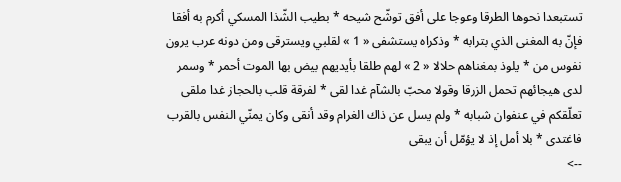تستبعدا نحوها الطرقا وعوجا على أفق توشّح شيحه * بطيب الشّذا المسكي أكرم به أفقا فإنّ به المغنى الذي بترابه * وذكراه يستشفى « 1 » لقلبي ويسترقى ومن دونه عرب يرون نفوس من * يلوذ بمغناهم حلالا « 2 » لهم طلقا بأيديهم بيض بها الموت أحمر * وسمر لدى هيجائهم تحمل الزرقا وقولا محبّ بالشآم غدا لقى * لفرقة قلب بالحجاز غدا ملقى تعلّقكم في عنفوان شبابه * ولم يسل عن ذاك الغرام وقد أنقى وكان يمنّي النفس بالقرب فاغتدى * بلا أمل إذ لا يؤمّل أن يبقى
-->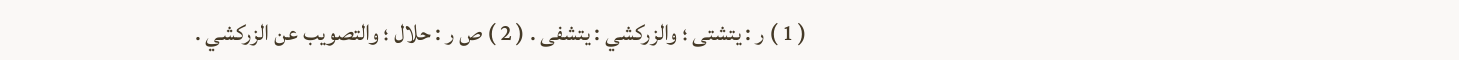( 1 ) ر : يتشتى ؛ والزركشي : يتشفى . ( 2 ) ص ر : حلال ؛ والتصويب عن الزركشي .